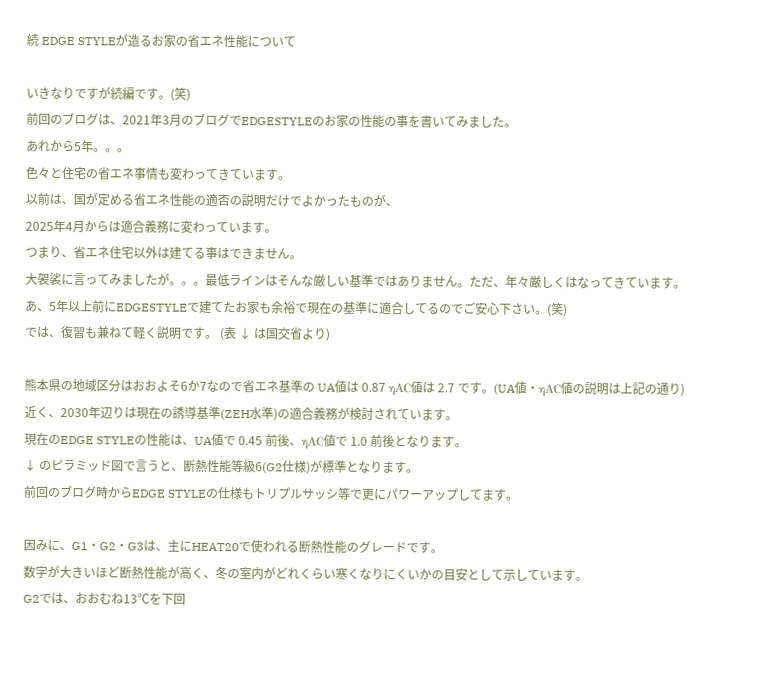続 EDGE STYLEが造るお家の省エネ性能について

いきなりですが続編です。(笑)
前回のブログは、2021年3月のブログでEDGESTYLEのお家の性能の事を書いてみました。
あれから5年。。。
色々と住宅の省エネ事情も変わってきています。
以前は、国が定める省エネ性能の適否の説明だけでよかったものが、
2025年4月からは適合義務に変わっています。
つまり、省エネ住宅以外は建てる事はできません。
大袈裟に言ってみましたが。。。最低ラインはそんな厳しい基準ではありません。ただ、年々厳しくはなってきています。
あ、5年以上前にEDGESTYLEで建てたお家も余裕で現在の基準に適合してるのでご安心下さい。(笑)
では、復習も兼ねて軽く説明です。 (表 ↓ は国交省より)

熊本県の地域区分はおおよそ6か7なので省エネ基準の UA値は 0.87 ηAC値は 2.7 です。(UA値・ηAC値の説明は上記の通り)
近く、2030年辺りは現在の誘導基準(ZEH水準)の適合義務が検討されています。
現在のEDGE STYLEの性能は、UA値で 0.45 前後、ηAC値で 1.0 前後となります。
↓ のピラミッド図で言うと、断熱性能等級6(G2仕様)が標準となります。
前回のブログ時からEDGE STYLEの仕様もトリプルサッシ等で更にパワーアップしてます。

因みに、G1・G2・G3は、主にHEAT20で使われる断熱性能のグレードです。
数字が大きいほど断熱性能が高く、冬の室内がどれくらい寒くなりにくいかの目安として示しています。
G2では、おおむね13℃を下回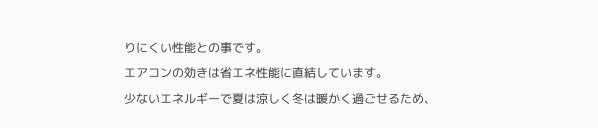りにくい性能との事です。
エアコンの効きは省エネ性能に直結しています。
少ないエネルギーで夏は涼しく冬は暖かく過ごせるため、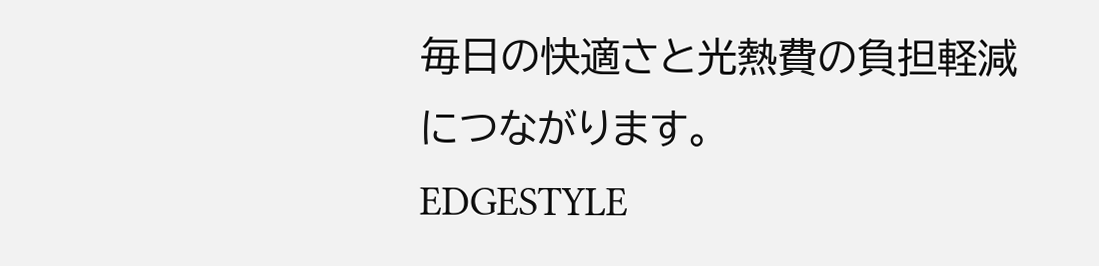毎日の快適さと光熱費の負担軽減につながります。
EDGESTYLE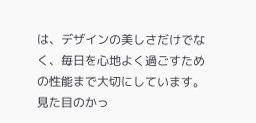は、デザインの美しさだけでなく、毎日を心地よく過ごすための性能まで大切にしています。見た目のかっ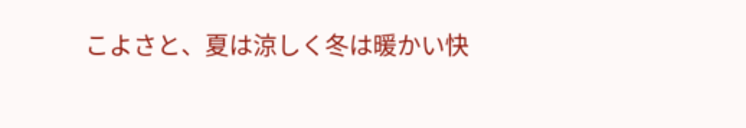こよさと、夏は涼しく冬は暖かい快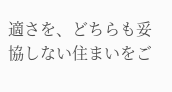適さを、どちらも妥協しない住まいをご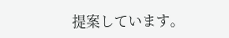提案しています。